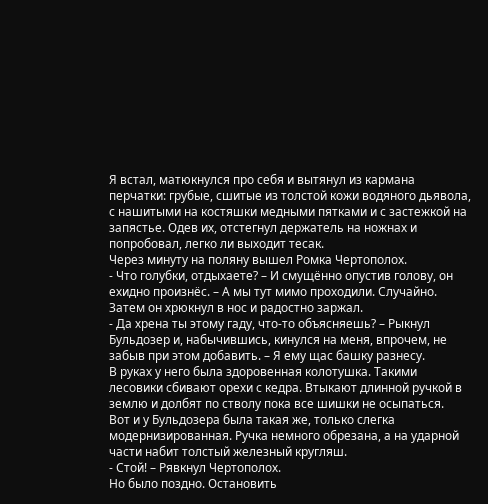Я встал, матюкнулся про себя и вытянул из кармана перчатки: грубые, сшитые из толстой кожи водяного дьявола, с нашитыми на костяшки медными пятками и с застежкой на запястье. Одев их, отстегнул держатель на ножнах и попробовал, легко ли выходит тесак.
Через минуту на поляну вышел Ромка Чертополох.
- Что голубки, отдыхаете? – И смущённо опустив голову, он ехидно произнёс. – А мы тут мимо проходили. Случайно.
Затем он хрюкнул в нос и радостно заржал.
- Да хрена ты этому гаду, что-то объясняешь? – Рыкнул Бульдозер и, набычившись, кинулся на меня, впрочем, не забыв при этом добавить. – Я ему щас башку разнесу.
В руках у него была здоровенная колотушка. Такими лесовики сбивают орехи с кедра. Втыкают длинной ручкой в землю и долбят по стволу пока все шишки не осыпаться.
Вот и у Бульдозера была такая же, только слегка модернизированная. Ручка немного обрезана, а на ударной части набит толстый железный кругляш.
- Стой! – Рявкнул Чертополох.
Но было поздно. Остановить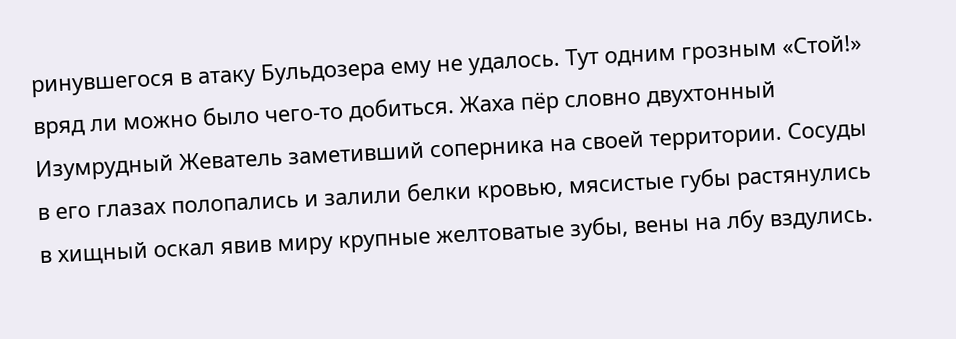ринувшегося в атаку Бульдозера ему не удалось. Тут одним грозным «Стой!» вряд ли можно было чего-то добиться. Жаха пёр словно двухтонный Изумрудный Жеватель заметивший соперника на своей территории. Сосуды в его глазах полопались и залили белки кровью, мясистые губы растянулись в хищный оскал явив миру крупные желтоватые зубы, вены на лбу вздулись.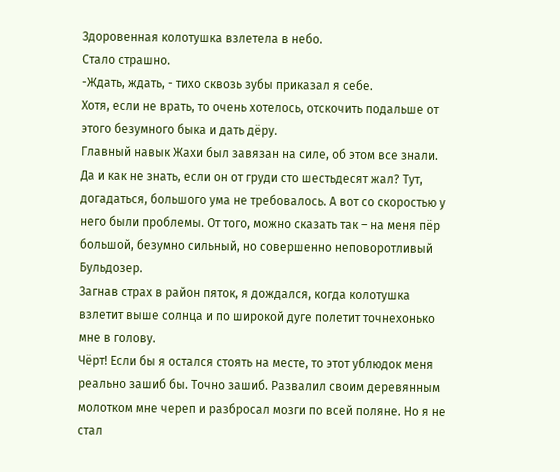Здоровенная колотушка взлетела в небо.
Стало страшно.
-Ждать, ждать, - тихо сквозь зубы приказал я себе.
Хотя, если не врать, то очень хотелось, отскочить подальше от этого безумного быка и дать дёру.
Главный навык Жахи был завязан на силе, об этом все знали. Да и как не знать, если он от груди сто шестьдесят жал? Тут, догадаться, большого ума не требовалось. А вот со скоростью у него были проблемы. От того, можно сказать так – на меня пёр большой, безумно сильный, но совершенно неповоротливый Бульдозер.
Загнав страх в район пяток, я дождался, когда колотушка взлетит выше солнца и по широкой дуге полетит точнехонько мне в голову.
Чёрт! Если бы я остался стоять на месте, то этот ублюдок меня реально зашиб бы. Точно зашиб. Развалил своим деревянным молотком мне череп и разбросал мозги по всей поляне. Но я не стал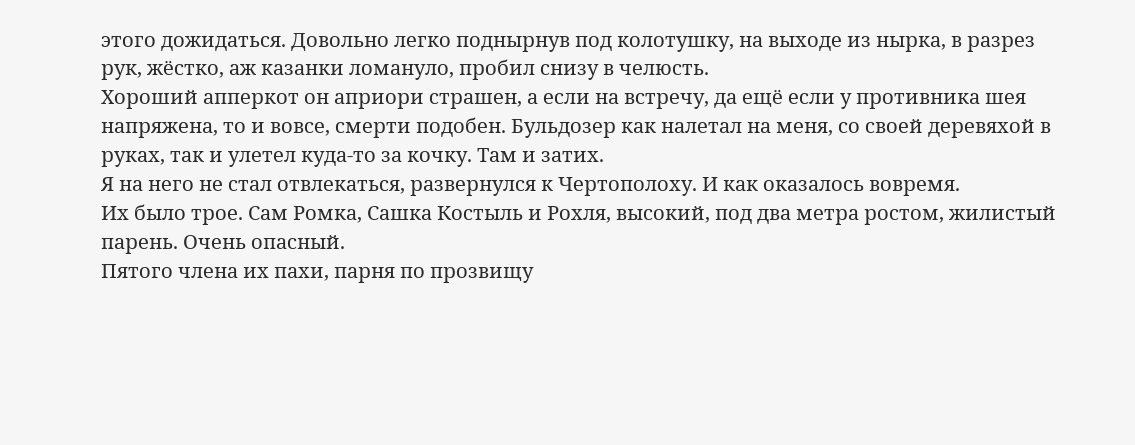этого дожидаться. Довольно легко поднырнув под колотушку, на выходе из нырка, в разрез рук, жёстко, аж казанки ломануло, пробил снизу в челюсть.
Хороший апперкот он априори страшен, а если на встречу, да ещё если у противника шея напряжена, то и вовсе, смерти подобен. Бульдозер как налетал на меня, со своей деревяхой в руках, так и улетел куда-то за кочку. Там и затих.
Я на него не стал отвлекаться, развернулся к Чертополоху. И как оказалось вовремя.
Их было трое. Сам Ромка, Сашка Костыль и Рохля, высокий, под два метра ростом, жилистый парень. Очень опасный.
Пятого члена их пахи, парня по прозвищу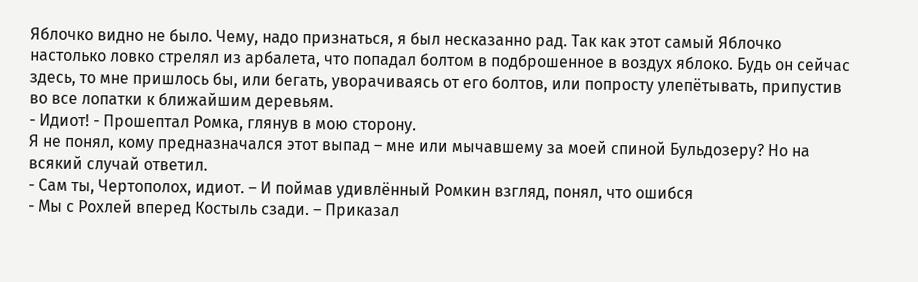Яблочко видно не было. Чему, надо признаться, я был несказанно рад. Так как этот самый Яблочко настолько ловко стрелял из арбалета, что попадал болтом в подброшенное в воздух яблоко. Будь он сейчас здесь, то мне пришлось бы, или бегать, уворачиваясь от его болтов, или попросту улепётывать, припустив во все лопатки к ближайшим деревьям.
- Идиот! - Прошептал Ромка, глянув в мою сторону.
Я не понял, кому предназначался этот выпад – мне или мычавшему за моей спиной Бульдозеру? Но на всякий случай ответил.
- Сам ты, Чертополох, идиот. – И поймав удивлённый Ромкин взгляд, понял, что ошибся
- Мы с Рохлей вперед Костыль сзади. – Приказал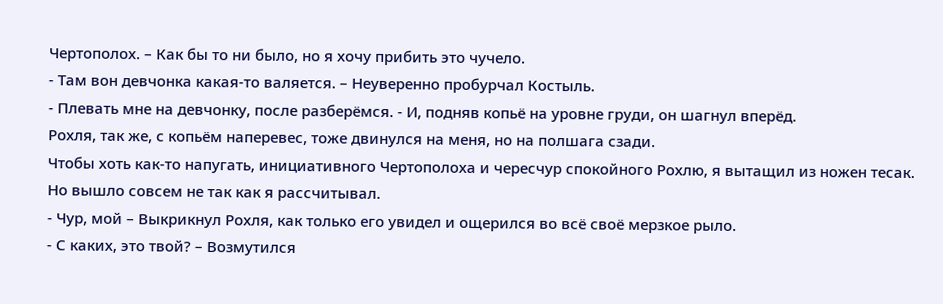Чертополох. – Как бы то ни было, но я хочу прибить это чучело.
- Там вон девчонка какая-то валяется. – Неуверенно пробурчал Костыль.
- Плевать мне на девчонку, после разберёмся. - И, подняв копьё на уровне груди, он шагнул вперёд.
Рохля, так же, с копьём наперевес, тоже двинулся на меня, но на полшага сзади.
Чтобы хоть как-то напугать, инициативного Чертополоха и чересчур спокойного Рохлю, я вытащил из ножен тесак. Но вышло совсем не так как я рассчитывал.
- Чур, мой – Выкрикнул Рохля, как только его увидел и ощерился во всё своё мерзкое рыло.
- С каких, это твой? – Возмутился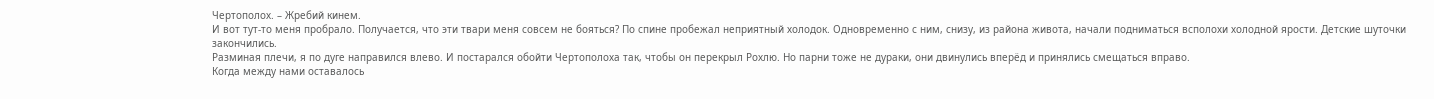Чертополох. – Жребий кинем.
И вот тут-то меня пробрало. Получается, что эти твари меня совсем не бояться? По спине пробежал неприятный холодок. Одновременно с ним, снизу, из района живота, начали подниматься всполохи холодной ярости. Детские шуточки закончились.
Разминая плечи, я по дуге направился влево. И постарался обойти Чертополоха так, чтобы он перекрыл Рохлю. Но парни тоже не дураки, они двинулись вперёд и принялись смещаться вправо.
Когда между нами оставалось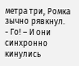метра три, Ромка зычно рявкнул.
- Го! – И они синхронно кинулись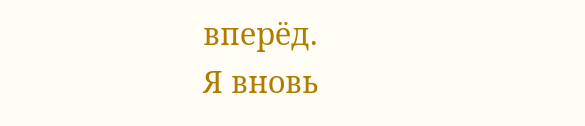вперёд.
Я вновь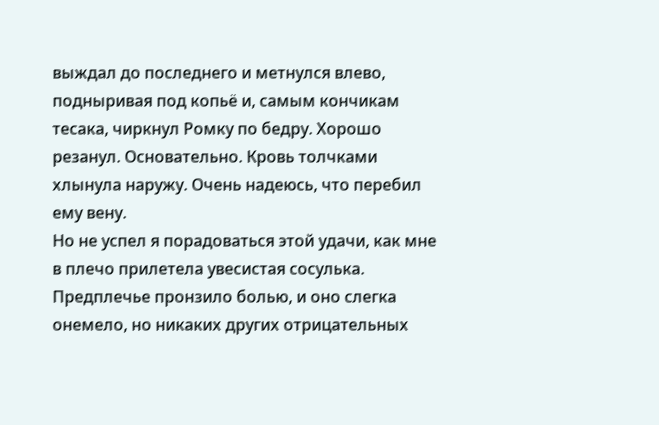выждал до последнего и метнулся влево, подныривая под копьё и, самым кончикам тесака, чиркнул Ромку по бедру. Хорошо резанул. Основательно. Кровь толчками хлынула наружу. Очень надеюсь, что перебил ему вену.
Но не успел я порадоваться этой удачи, как мне в плечо прилетела увесистая сосулька. Предплечье пронзило болью, и оно слегка онемело, но никаких других отрицательных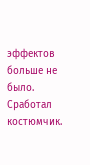эффектов больше не было. Сработал костюмчик.